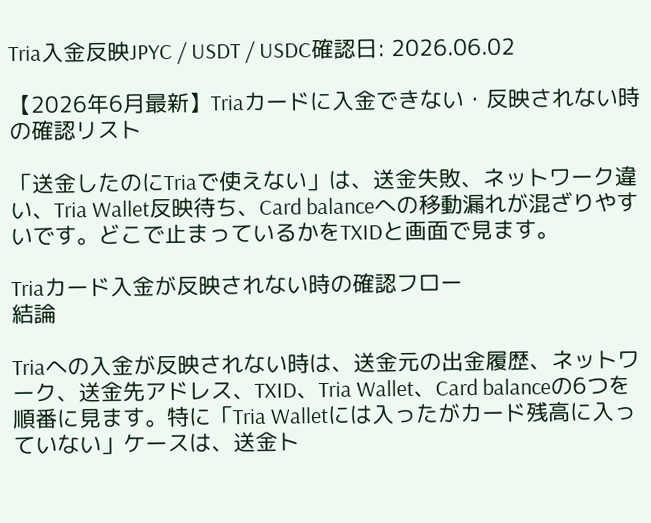Tria入金反映JPYC / USDT / USDC確認日: 2026.06.02

【2026年6月最新】Triaカードに入金できない・反映されない時の確認リスト

「送金したのにTriaで使えない」は、送金失敗、ネットワーク違い、Tria Wallet反映待ち、Card balanceへの移動漏れが混ざりやすいです。どこで止まっているかをTXIDと画面で見ます。

Triaカード入金が反映されない時の確認フロー
結論

Triaへの入金が反映されない時は、送金元の出金履歴、ネットワーク、送金先アドレス、TXID、Tria Wallet、Card balanceの6つを順番に見ます。特に「Tria Walletには入ったがカード残高に入っていない」ケースは、送金ト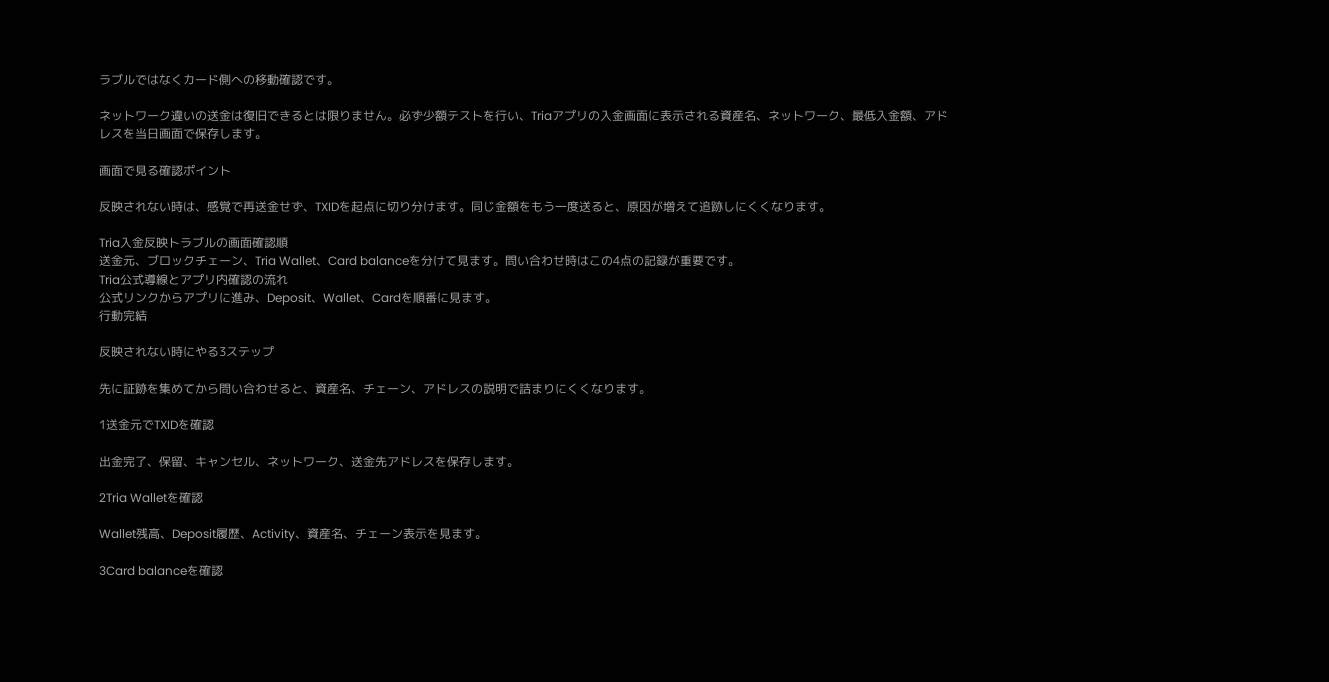ラブルではなくカード側への移動確認です。

ネットワーク違いの送金は復旧できるとは限りません。必ず少額テストを行い、Triaアプリの入金画面に表示される資産名、ネットワーク、最低入金額、アドレスを当日画面で保存します。

画面で見る確認ポイント

反映されない時は、感覚で再送金せず、TXIDを起点に切り分けます。同じ金額をもう一度送ると、原因が増えて追跡しにくくなります。

Tria入金反映トラブルの画面確認順
送金元、ブロックチェーン、Tria Wallet、Card balanceを分けて見ます。問い合わせ時はこの4点の記録が重要です。
Tria公式導線とアプリ内確認の流れ
公式リンクからアプリに進み、Deposit、Wallet、Cardを順番に見ます。
行動完結

反映されない時にやる3ステップ

先に証跡を集めてから問い合わせると、資産名、チェーン、アドレスの説明で詰まりにくくなります。

1送金元でTXIDを確認

出金完了、保留、キャンセル、ネットワーク、送金先アドレスを保存します。

2Tria Walletを確認

Wallet残高、Deposit履歴、Activity、資産名、チェーン表示を見ます。

3Card balanceを確認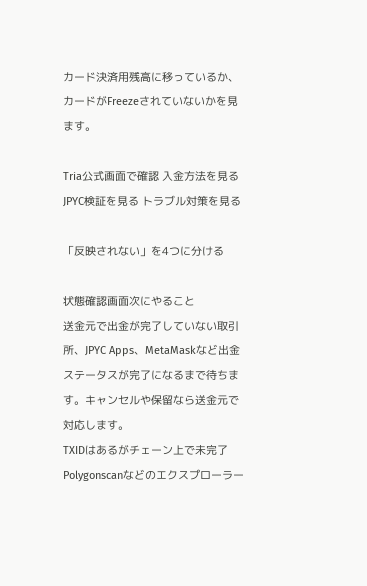カード決済用残高に移っているか、カードがFreezeされていないかを見ます。

Tria公式画面で確認 入金方法を見る JPYC検証を見る トラブル対策を見る

「反映されない」を4つに分ける

状態確認画面次にやること
送金元で出金が完了していない取引所、JPYC Apps、MetaMaskなど出金ステータスが完了になるまで待ちます。キャンセルや保留なら送金元で対応します。
TXIDはあるがチェーン上で未完了Polygonscanなどのエクスプローラー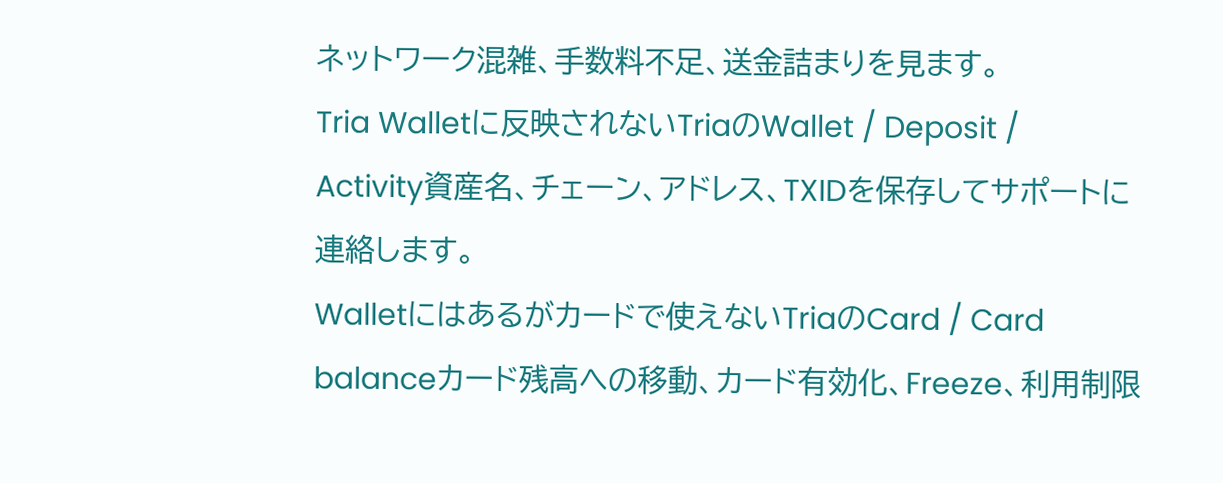ネットワーク混雑、手数料不足、送金詰まりを見ます。
Tria Walletに反映されないTriaのWallet / Deposit / Activity資産名、チェーン、アドレス、TXIDを保存してサポートに連絡します。
Walletにはあるがカードで使えないTriaのCard / Card balanceカード残高への移動、カード有効化、Freeze、利用制限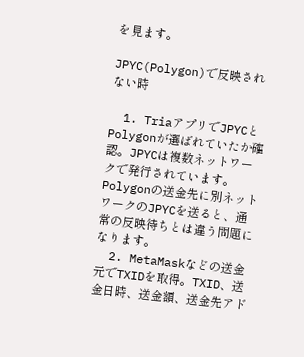を見ます。

JPYC(Polygon)で反映されない時

  1. TriaアプリでJPYCとPolygonが選ばれていたか確認。JPYCは複数ネットワークで発行されています。Polygonの送金先に別ネットワークのJPYCを送ると、通常の反映待ちとは違う問題になります。
  2. MetaMaskなどの送金元でTXIDを取得。TXID、送金日時、送金額、送金先アド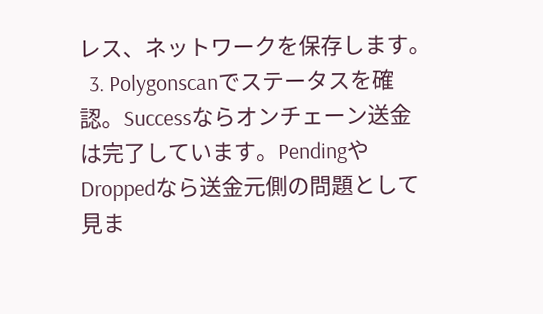レス、ネットワークを保存します。
  3. Polygonscanでステータスを確認。Successならオンチェーン送金は完了しています。PendingやDroppedなら送金元側の問題として見ま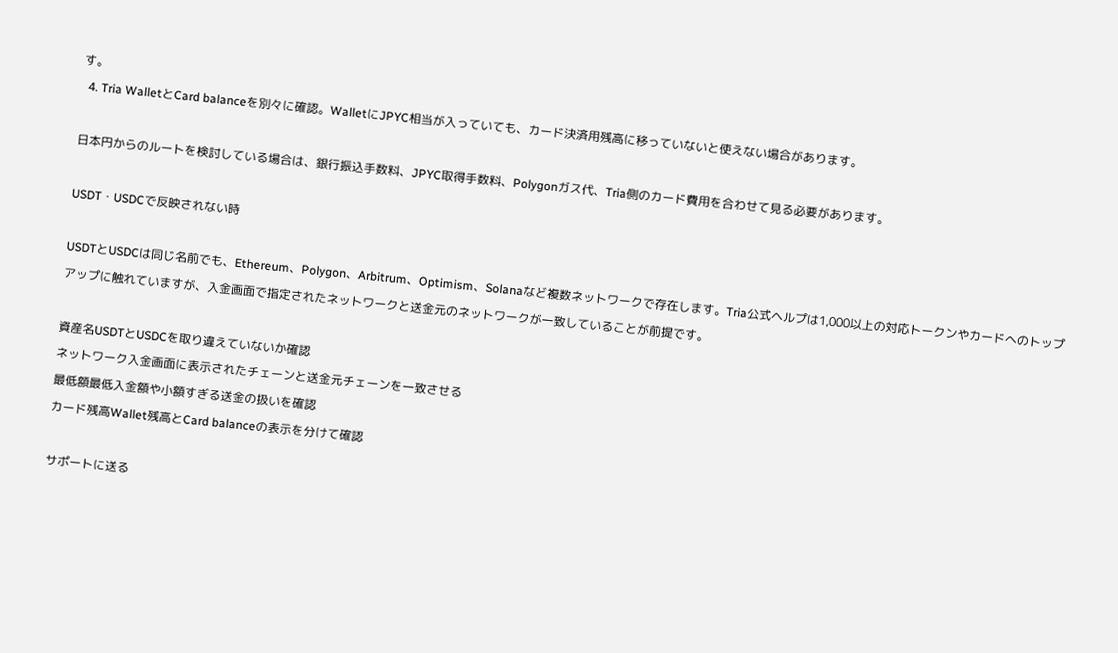す。
  4. Tria WalletとCard balanceを別々に確認。WalletにJPYC相当が入っていても、カード決済用残高に移っていないと使えない場合があります。

日本円からのルートを検討している場合は、銀行振込手数料、JPYC取得手数料、Polygonガス代、Tria側のカード費用を合わせて見る必要があります。

USDT・USDCで反映されない時

USDTとUSDCは同じ名前でも、Ethereum、Polygon、Arbitrum、Optimism、Solanaなど複数ネットワークで存在します。Tria公式ヘルプは1,000以上の対応トークンやカードへのトップアップに触れていますが、入金画面で指定されたネットワークと送金元のネットワークが一致していることが前提です。

資産名USDTとUSDCを取り違えていないか確認
ネットワーク入金画面に表示されたチェーンと送金元チェーンを一致させる
最低額最低入金額や小額すぎる送金の扱いを確認
カード残高Wallet残高とCard balanceの表示を分けて確認

サポートに送る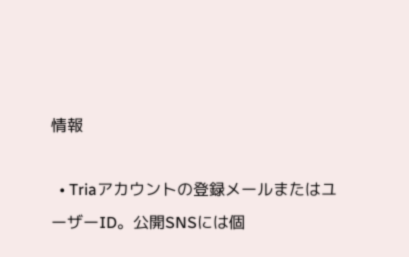情報

  • Triaアカウントの登録メールまたはユーザーID。公開SNSには個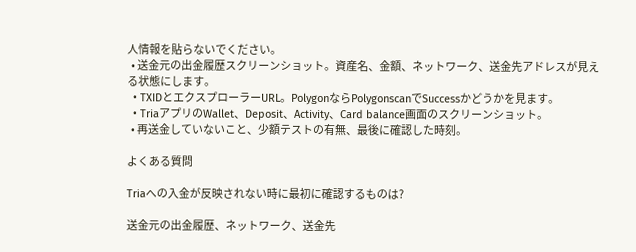人情報を貼らないでください。
  • 送金元の出金履歴スクリーンショット。資産名、金額、ネットワーク、送金先アドレスが見える状態にします。
  • TXIDとエクスプローラーURL。PolygonならPolygonscanでSuccessかどうかを見ます。
  • TriaアプリのWallet、Deposit、Activity、Card balance画面のスクリーンショット。
  • 再送金していないこと、少額テストの有無、最後に確認した時刻。

よくある質問

Triaへの入金が反映されない時に最初に確認するものは?

送金元の出金履歴、ネットワーク、送金先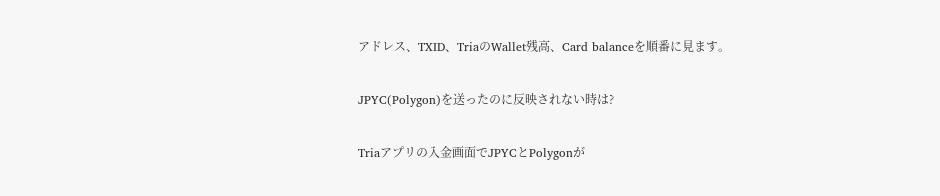アドレス、TXID、TriaのWallet残高、Card balanceを順番に見ます。

JPYC(Polygon)を送ったのに反映されない時は?

Triaアプリの入金画面でJPYCとPolygonが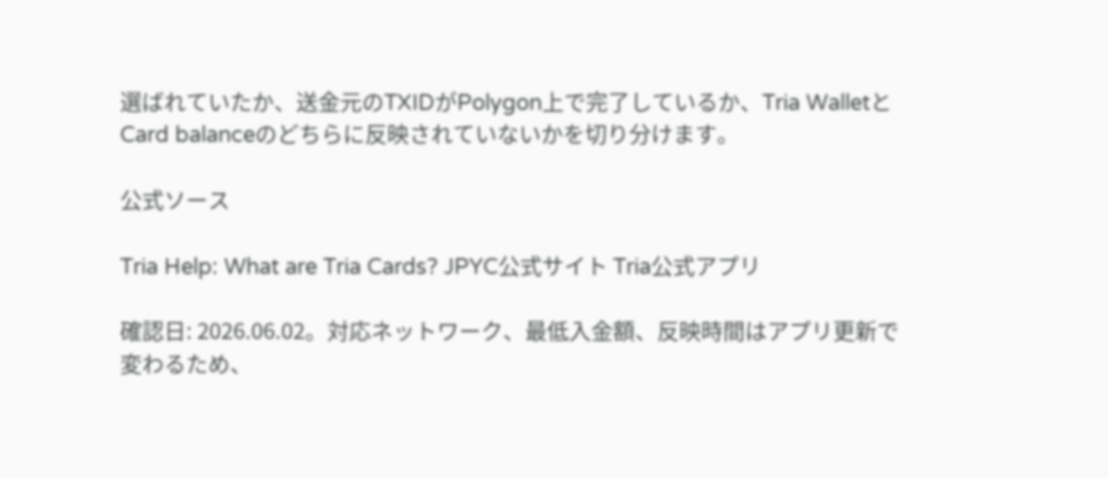選ばれていたか、送金元のTXIDがPolygon上で完了しているか、Tria WalletとCard balanceのどちらに反映されていないかを切り分けます。

公式ソース

Tria Help: What are Tria Cards? JPYC公式サイト Tria公式アプリ

確認日: 2026.06.02。対応ネットワーク、最低入金額、反映時間はアプリ更新で変わるため、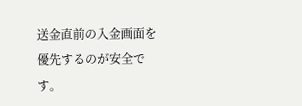送金直前の入金画面を優先するのが安全です。